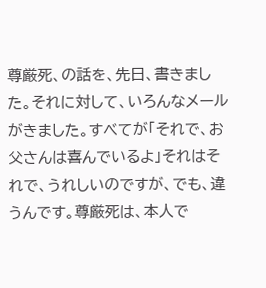尊厳死、の話を、先日、書きました。それに対して、いろんなメールがきました。すべてが「それで、お父さんは喜んでいるよ」それはそれで、うれしいのですが、でも、違うんです。尊厳死は、本人で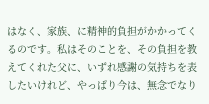はなく、家族、に精神的負担がかかってくるのです。私はそのことを、その負担を教えてくれた父に、いずれ感謝の気持ちを表したいけれど、やっぱり今は、無念でなり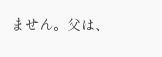ません。父は、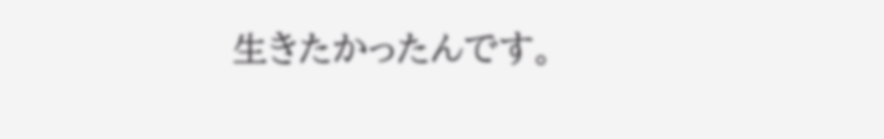生きたかったんです。